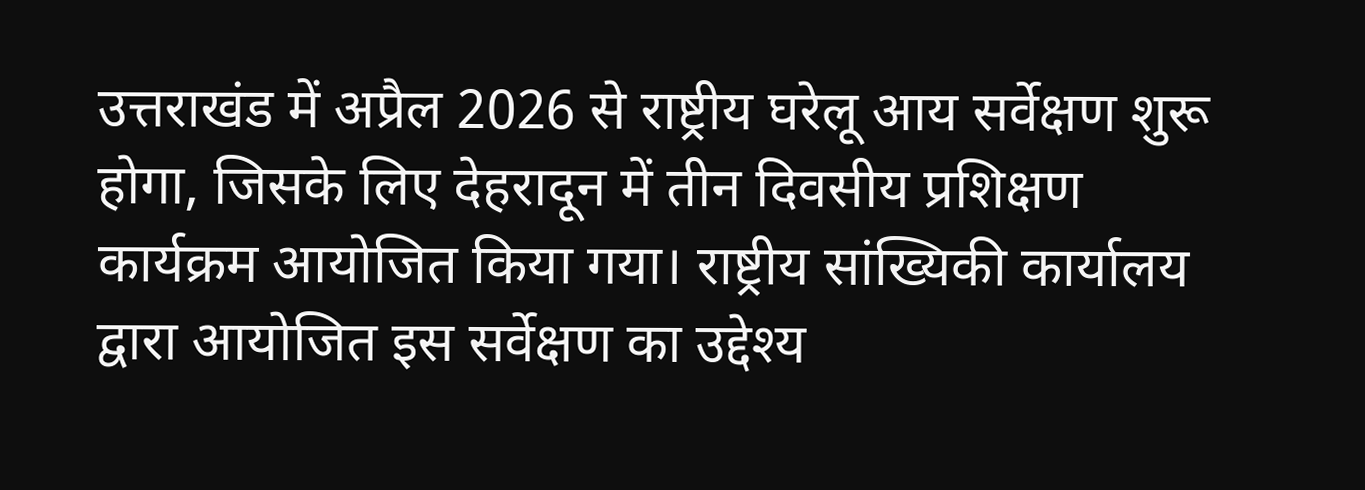उत्तराखंड में अप्रैल 2026 से राष्ट्रीय घरेलू आय सर्वेक्षण शुरू होगा, जिसके लिए देहरादून में तीन दिवसीय प्रशिक्षण कार्यक्रम आयोजित किया गया। राष्ट्रीय सांख्यिकी कार्यालय द्वारा आयोजित इस सर्वेक्षण का उद्देश्य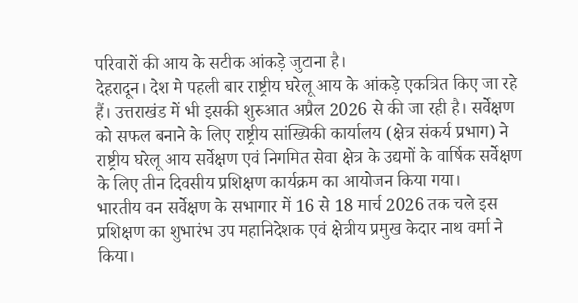परिवारों की आय के सटीक आंकड़े जुटाना है।
देहरादून। देश मे पहली बार राष्ट्रीय घरेलू आय के आंकड़े एकत्रित किए जा रहे हैं। उत्तराखंड में भी इसकी शुरुआत अप्रैल 2026 से की जा रही है। सर्वेक्षण को सफल बनाने के लिए राष्ट्रीय सांख्यिकी कार्यालय (क्षेत्र संकर्य प्रभाग) ने राष्ट्रीय घरेलू आय सर्वेक्षण एवं निगमित सेवा क्षेत्र के उद्यमों के वार्षिक सर्वेक्षण के लिए तीन दिवसीय प्रशिक्षण कार्यक्रम का आयोजन किया गया।
भारतीय वन सर्वेक्षण के सभागार में 16 से 18 मार्च 2026 तक चले इस प्रशिक्षण का शुभारंभ उप महानिदेशक एवं क्षेत्रीय प्रमुख केदार नाथ वर्मा ने किया।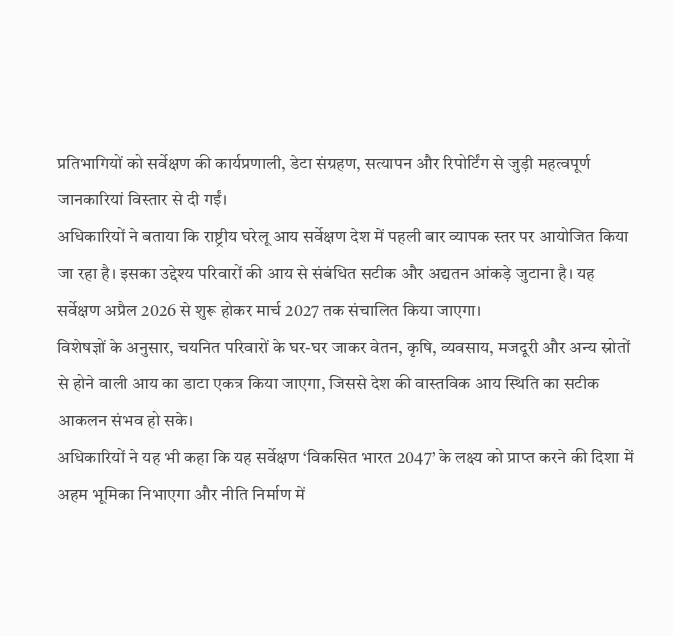प्रतिभागियों को सर्वेक्षण की कार्यप्रणाली, डेटा संग्रहण, सत्यापन और रिपोर्टिंग से जुड़ी महत्वपूर्ण जानकारियां विस्तार से दी गईं।
अधिकारियों ने बताया कि राष्ट्रीय घरेलू आय सर्वेक्षण देश में पहली बार व्यापक स्तर पर आयोजित किया जा रहा है। इसका उद्देश्य परिवारों की आय से संबंधित सटीक और अद्यतन आंकड़े जुटाना है। यह सर्वेक्षण अप्रैल 2026 से शुरू होकर मार्च 2027 तक संचालित किया जाएगा।
विशेषज्ञों के अनुसार, चयनित परिवारों के घर-घर जाकर वेतन, कृषि, व्यवसाय, मजदूरी और अन्य स्रोतों से होने वाली आय का डाटा एकत्र किया जाएगा, जिससे देश की वास्तविक आय स्थिति का सटीक आकलन संभव हो सके।
अधिकारियों ने यह भी कहा कि यह सर्वेक्षण ‘विकसित भारत 2047’ के लक्ष्य को प्राप्त करने की दिशा में अहम भूमिका निभाएगा और नीति निर्माण में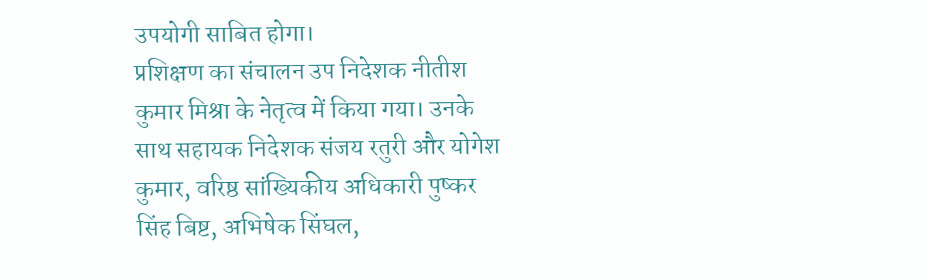उपयोगी साबित होगा।
प्रशिक्षण का संचालन उप निदेशक नीतीश कुमार मिश्रा के नेतृत्व में किया गया। उनके साथ सहायक निदेशक संजय रतुरी और योगेश कुमार, वरिष्ठ सांख्यिकीय अधिकारी पुष्कर सिंह बिष्ट, अभिषेक सिंघल,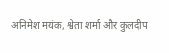अनिमेश मयंक, श्वेता शर्मा और कुलदीप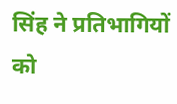सिंह ने प्रतिभागियों को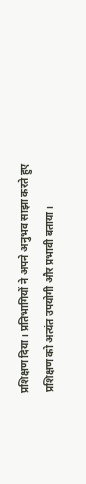प्रशिक्षण दिया। प्रतिभागियों ने अपने अनुभव साझा करते हुए प्रशिक्षण को अत्यंत उपयोगी और प्रभावी बताया।